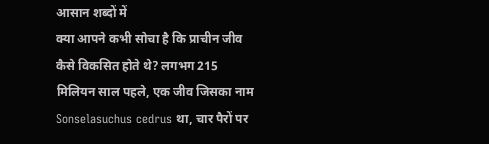आसान शब्दों में
क्या आपने कभी सोचा है कि प्राचीन जीव कैसे विकसित होते थे? लगभग 215 मिलियन साल पहले, एक जीव जिसका नाम Sonselasuchus cedrus था, चार पैरों पर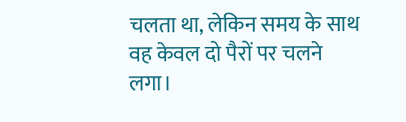चलता था, लेकिन समय के साथ वह केवल दो पैरों पर चलने लगा।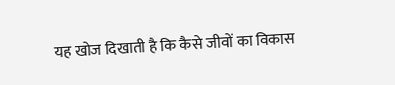यह खोज दिखाती है कि कैसे जीवों का विकास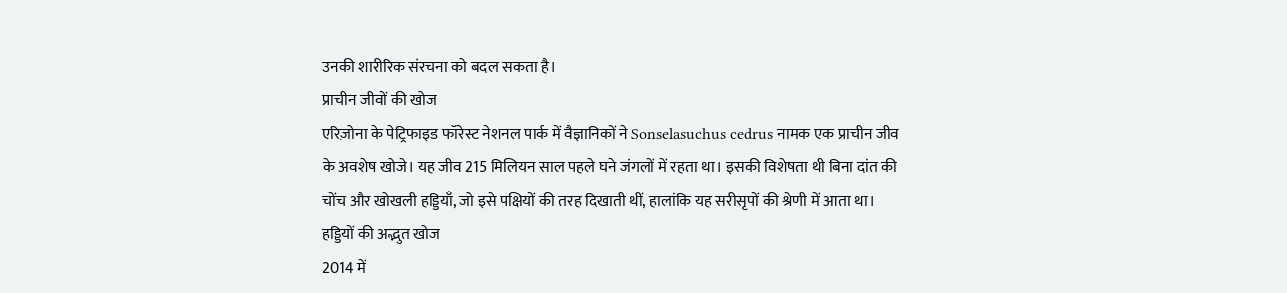उनकी शारीरिक संरचना को बदल सकता है।
प्राचीन जीवों की खोज
एरिज़ोना के पेट्रिफाइड फॉरेस्ट नेशनल पार्क में वैज्ञानिकों ने Sonselasuchus cedrus नामक एक प्राचीन जीव के अवशेष खोजे। यह जीव 215 मिलियन साल पहले घने जंगलों में रहता था। इसकी विशेषता थी बिना दांत की चोंच और खोखली हड्डियाँ, जो इसे पक्षियों की तरह दिखाती थीं, हालांकि यह सरीसृपों की श्रेणी में आता था।
हड्डियों की अद्भुत खोज
2014 में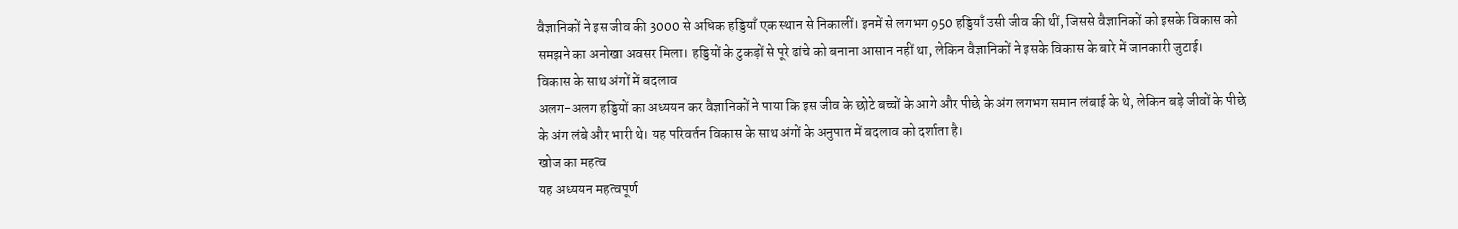वैज्ञानिकों ने इस जीव की 3000 से अधिक हड्डियाँ एक स्थान से निकालीं। इनमें से लगभग 950 हड्डियाँ उसी जीव की थीं, जिससे वैज्ञानिकों को इसके विकास को समझने का अनोखा अवसर मिला। हड्डियों के टुकड़ों से पूरे ढांचे को बनाना आसान नहीं था, लेकिन वैज्ञानिकों ने इसके विकास के बारे में जानकारी जुटाई।
विकास के साथ अंगों में बदलाव
अलग-अलग हड्डियों का अध्ययन कर वैज्ञानिकों ने पाया कि इस जीव के छोटे बच्चों के आगे और पीछे के अंग लगभग समान लंबाई के थे, लेकिन बड़े जीवों के पीछे के अंग लंबे और भारी थे। यह परिवर्तन विकास के साथ अंगों के अनुपात में बदलाव को दर्शाता है।
खोज का महत्व
यह अध्ययन महत्वपूर्ण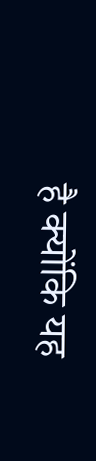है क्योंकि यह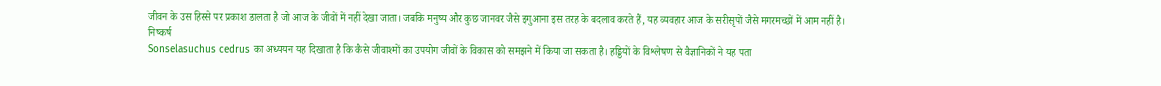जीवन के उस हिस्से पर प्रकाश डालता है जो आज के जीवों में नहीं देखा जाता। जबकि मनुष्य और कुछ जानवर जैसे इगुआना इस तरह के बदलाव करते हैं, यह व्यवहार आज के सरीसृपों जैसे मगरमच्छों में आम नहीं है।
निष्कर्ष
Sonselasuchus cedrus का अध्ययन यह दिखाता है कि कैसे जीवाश्मों का उपयोग जीवों के विकास को समझने में किया जा सकता है। हड्डियों के विश्लेषण से वैज्ञानिकों ने यह पता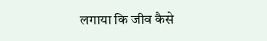लगाया कि जीव कैसे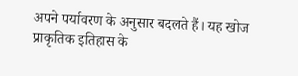अपने पर्यावरण के अनुसार बदलते हैं। यह खोज प्राकृतिक इतिहास के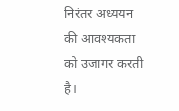निरंतर अध्ययन की आवश्यकता को उजागर करती है।